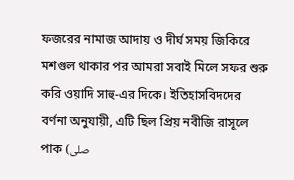ফজরের নামাজ আদায় ও দীর্ঘ সময় জিকিরে মশগুল থাকার পর আমরা সবাই মিলে সফর শুরু করি ওয়াদি সাহু-এর দিকে। ইতিহাসবিদদের বর্ণনা অনুযায়ী, এটি ছিল প্রিয় নবীজি রাসূলে পাক (صلى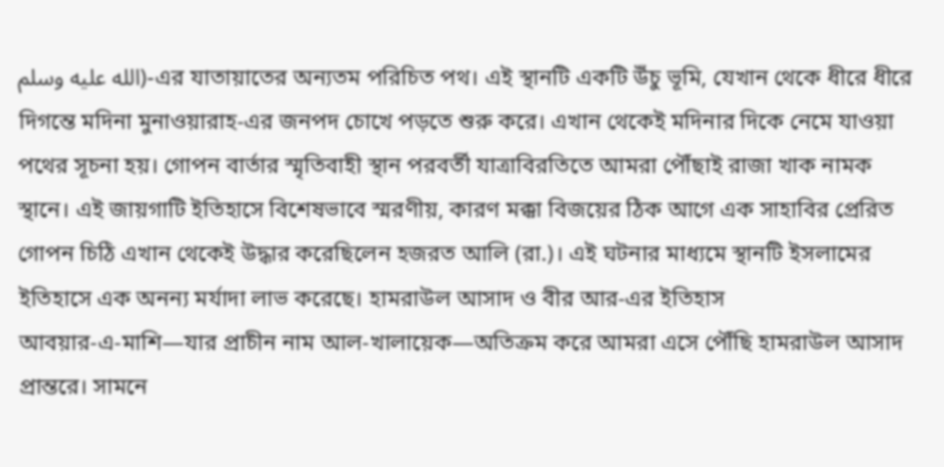الله عليه وسلم)-এর যাতায়াতের অন্যতম পরিচিত পথ। এই স্থানটি একটি উঁচু ভূমি, যেখান থেকে ধীরে ধীরে দিগন্তে মদিনা মুনাওয়ারাহ-এর জনপদ চোখে পড়তে শুরু করে। এখান থেকেই মদিনার দিকে নেমে যাওয়া পথের সূচনা হয়। গোপন বার্তার স্মৃতিবাহী স্থান পরবর্তী যাত্রাবিরতিতে আমরা পৌঁছাই রাজা খাক নামক স্থানে। এই জায়গাটি ইতিহাসে বিশেষভাবে স্মরণীয়, কারণ মক্কা বিজয়ের ঠিক আগে এক সাহাবির প্রেরিত গোপন চিঠি এখান থেকেই উদ্ধার করেছিলেন হজরত আলি (রা.)। এই ঘটনার মাধ্যমে স্থানটি ইসলামের ইতিহাসে এক অনন্য মর্যাদা লাভ করেছে। হামরাউল আসাদ ও বীর আর-এর ইতিহাস
আবয়ার-এ-মাশি—যার প্রাচীন নাম আল-খালায়েক—অতিক্রম করে আমরা এসে পৌঁছি হামরাউল আসাদ প্রান্তরে। সামনে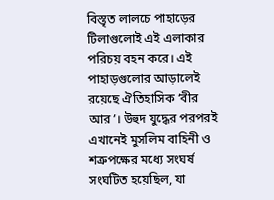বিস্তৃত লালচে পাহাড়ের টিলাগুলোই এই এলাকার পরিচয় বহন করে। এই পাহাড়গুলোর আড়ালেই রয়েছে ঐতিহাসিক ‘বীর আর’। উহুদ যুদ্ধের পরপরই এখানেই মুসলিম বাহিনী ও শত্রুপক্ষের মধ্যে সংঘর্ষ সংঘটিত হয়েছিল, যা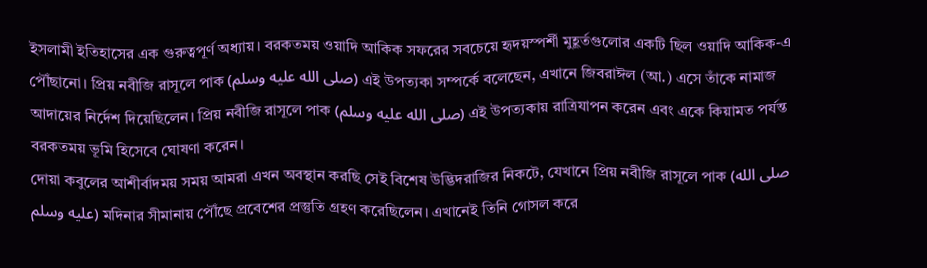ইসলামী ইতিহাসের এক গুরুত্বপূর্ণ অধ্যায়। বরকতময় ওয়াদি আকিক সফরের সবচেয়ে হৃদয়স্পর্শী মুহূর্তগুলোর একটি ছিল ওয়াদি আকিক-এ পৌঁছানো। প্রিয় নবীজি রাসূলে পাক (صلى الله عليه وسلم) এই উপত্যকা সম্পর্কে বলেছেন, এখানে জিবরাঈল (আ.) এসে তাঁকে নামাজ আদায়ের নির্দেশ দিয়েছিলেন। প্রিয় নবীজি রাসূলে পাক (صلى الله عليه وسلم) এই উপত্যকায় রাত্রিযাপন করেন এবং একে কিয়ামত পর্যন্ত বরকতময় ভূমি হিসেবে ঘোষণা করেন।
দোয়া কবুলের আশীর্বাদময় সময় আমরা এখন অবস্থান করছি সেই বিশেষ উদ্ভিদরাজির নিকটে, যেখানে প্রিয় নবীজি রাসূলে পাক (صلى الله عليه وسلم) মদিনার সীমানায় পৌঁছে প্রবেশের প্রস্তুতি গ্রহণ করেছিলেন। এখানেই তিনি গোসল করে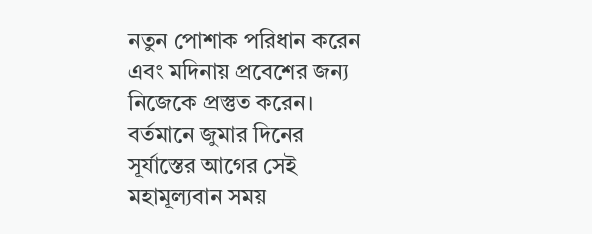নতুন পোশাক পরিধান করেন এবং মদিনায় প্রবেশের জন্য নিজেকে প্রস্তুত করেন। বর্তমানে জুমার দিনের সূর্যাস্তের আগের সেই মহামূল্যবান সময়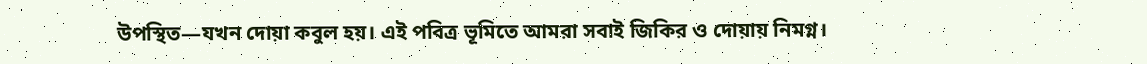উপস্থিত—যখন দোয়া কবুল হয়। এই পবিত্র ভূমিতে আমরা সবাই জিকির ও দোয়ায় নিমগ্ন।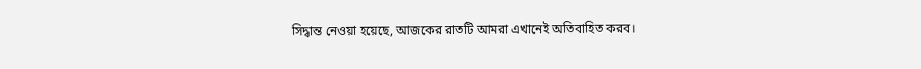সিদ্ধান্ত নেওয়া হয়েছে, আজকের রাতটি আমরা এখানেই অতিবাহিত করব।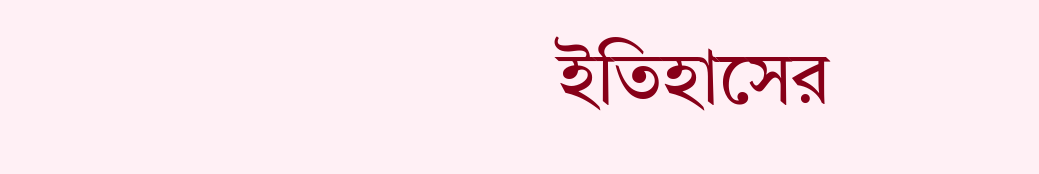ইতিহাসের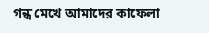গন্ধ মেখে আমাদের কাফেলা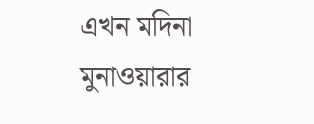এখন মদিনা মুনাওয়ারার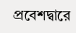প্রবেশদ্বারে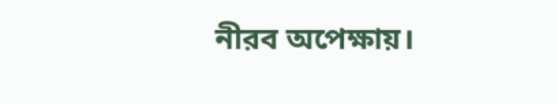নীরব অপেক্ষায়।